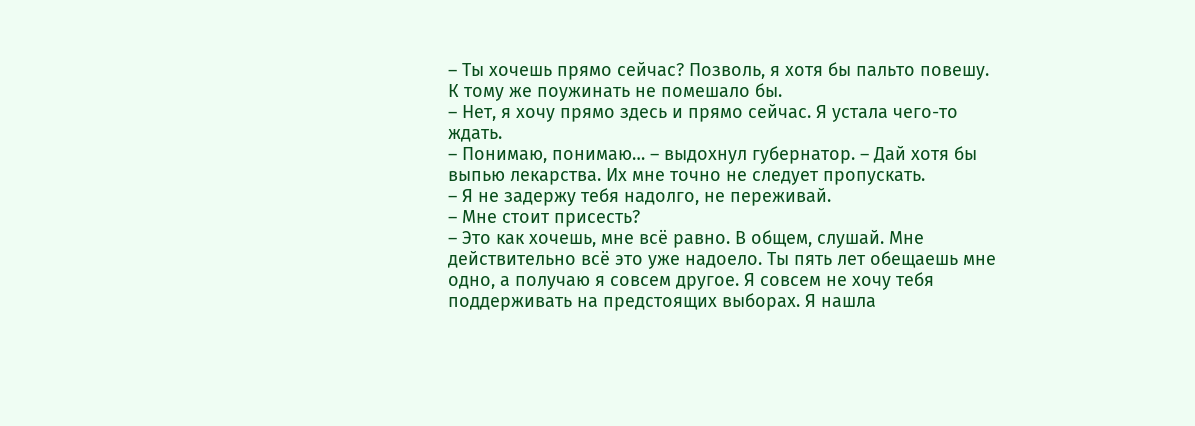– Ты хочешь прямо сейчас? Позволь, я хотя бы пальто повешу. К тому же поужинать не помешало бы.
– Нет, я хочу прямо здесь и прямо сейчас. Я устала чего-то ждать.
– Понимаю, понимаю… – выдохнул губернатор. – Дай хотя бы выпью лекарства. Их мне точно не следует пропускать.
– Я не задержу тебя надолго, не переживай.
– Мне стоит присесть?
– Это как хочешь, мне всё равно. В общем, слушай. Мне действительно всё это уже надоело. Ты пять лет обещаешь мне одно, а получаю я совсем другое. Я совсем не хочу тебя поддерживать на предстоящих выборах. Я нашла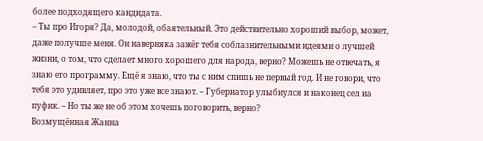более подходящего кандидата.
– Ты про Игоря? Да, молодой, обаятельный. Это действительно хороший выбор, может, даже получше меня. Он наверняка зажёг тебя соблазнительными идеями о лучшей жизни, о том, что сделает много хорошего для народа, верно? Можешь не отвечать, я знаю его программу. Ещё я знаю, что ты с ним спишь не первый год. И не говори, что тебя это удивляет, про это уже все знают. – Губернатор улыбнулся и наконец сел на пуфик. – Но ты же не об этом хочешь поговорить, верно?
Возмущённая Жанна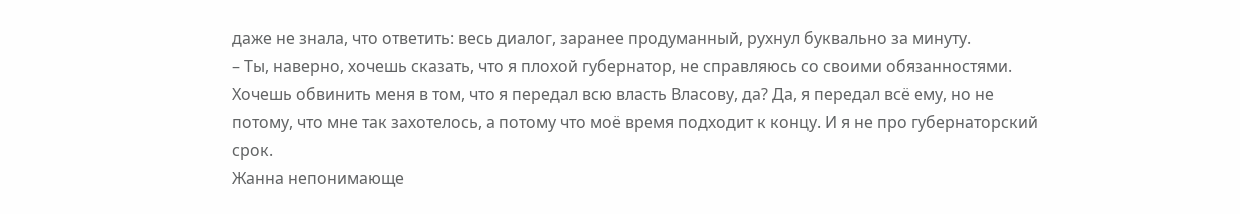даже не знала, что ответить: весь диалог, заранее продуманный, рухнул буквально за минуту.
– Ты, наверно, хочешь сказать, что я плохой губернатор, не справляюсь со своими обязанностями. Хочешь обвинить меня в том, что я передал всю власть Власову, да? Да, я передал всё ему, но не потому, что мне так захотелось, а потому что моё время подходит к концу. И я не про губернаторский срок.
Жанна непонимающе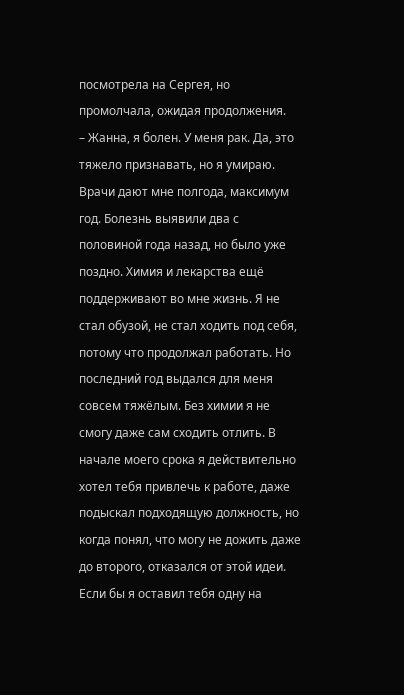посмотрела на Сергея, но промолчала, ожидая продолжения.
– Жанна, я болен. У меня рак. Да, это тяжело признавать, но я умираю. Врачи дают мне полгода, максимум год. Болезнь выявили два с половиной года назад, но было уже поздно. Химия и лекарства ещё поддерживают во мне жизнь. Я не стал обузой, не стал ходить под себя, потому что продолжал работать. Но последний год выдался для меня совсем тяжёлым. Без химии я не смогу даже сам сходить отлить. В начале моего срока я действительно хотел тебя привлечь к работе, даже подыскал подходящую должность, но когда понял, что могу не дожить даже до второго, отказался от этой идеи. Если бы я оставил тебя одну на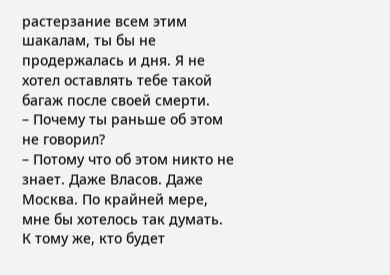растерзание всем этим шакалам, ты бы не продержалась и дня. Я не хотел оставлять тебе такой багаж после своей смерти.
– Почему ты раньше об этом не говорил?
– Потому что об этом никто не знает. Даже Власов. Даже Москва. По крайней мере, мне бы хотелось так думать. К тому же, кто будет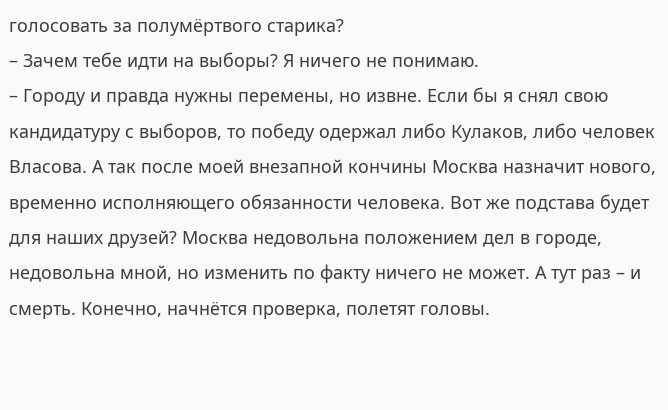голосовать за полумёртвого старика?
– Зачем тебе идти на выборы? Я ничего не понимаю.
– Городу и правда нужны перемены, но извне. Если бы я снял свою кандидатуру с выборов, то победу одержал либо Кулаков, либо человек Власова. А так после моей внезапной кончины Москва назначит нового, временно исполняющего обязанности человека. Вот же подстава будет для наших друзей? Москва недовольна положением дел в городе, недовольна мной, но изменить по факту ничего не может. А тут раз – и смерть. Конечно, начнётся проверка, полетят головы.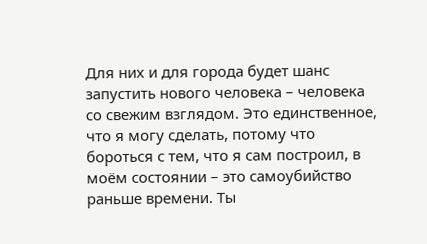Для них и для города будет шанс запустить нового человека – человека со свежим взглядом. Это единственное, что я могу сделать, потому что бороться с тем, что я сам построил, в моём состоянии – это самоубийство раньше времени. Ты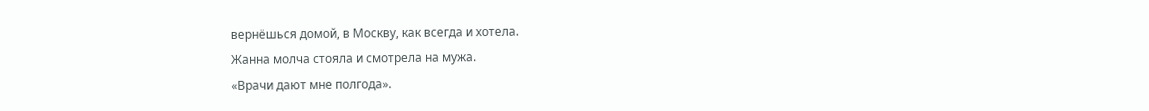вернёшься домой, в Москву, как всегда и хотела.
Жанна молча стояла и смотрела на мужа.
«Врачи дают мне полгода».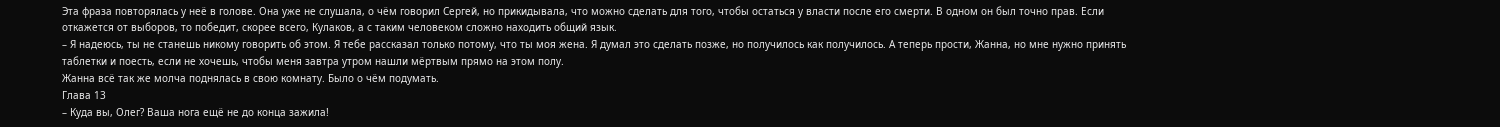Эта фраза повторялась у неё в голове. Она уже не слушала, о чём говорил Сергей, но прикидывала, что можно сделать для того, чтобы остаться у власти после его смерти. В одном он был точно прав. Если откажется от выборов, то победит, скорее всего, Кулаков, а с таким человеком сложно находить общий язык.
– Я надеюсь, ты не станешь никому говорить об этом. Я тебе рассказал только потому, что ты моя жена. Я думал это сделать позже, но получилось как получилось. А теперь прости, Жанна, но мне нужно принять таблетки и поесть, если не хочешь, чтобы меня завтра утром нашли мёртвым прямо на этом полу.
Жанна всё так же молча поднялась в свою комнату. Было о чём подумать.
Глава 13
– Куда вы, Олег? Ваша нога ещё не до конца зажила!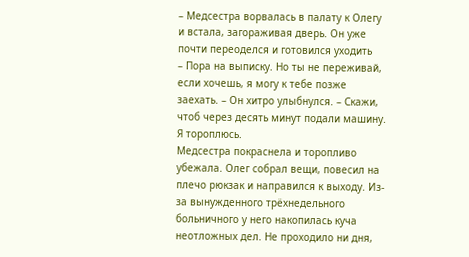– Медсестра ворвалась в палату к Олегу и встала, загораживая дверь. Он уже почти переоделся и готовился уходить
– Пора на выписку. Но ты не переживай, если хочешь, я могу к тебе позже заехать. – Он хитро улыбнулся. – Скажи, чтоб через десять минут подали машину. Я тороплюсь.
Медсестра покраснела и торопливо убежала. Олег собрал вещи, повесил на плечо рюкзак и направился к выходу. Из-за вынужденного трёхнедельного больничного у него накопилась куча неотложных дел. Не проходило ни дня,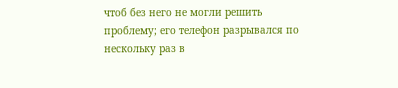чтоб без него не могли решить проблему; его телефон разрывался по нескольку раз в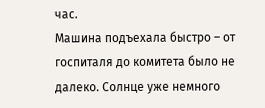час.
Машина подъехала быстро – от госпиталя до комитета было не далеко. Солнце уже немного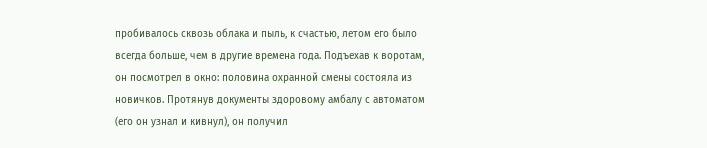пробивалось сквозь облака и пыль, к счастью, летом его было всегда больше, чем в другие времена года. Подъехав к воротам, он посмотрел в окно: половина охранной смены состояла из новичков. Протянув документы здоровому амбалу с автоматом (его он узнал и кивнул), он получил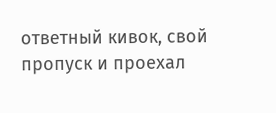ответный кивок, свой пропуск и проехал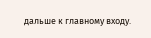дальше к главному входу.